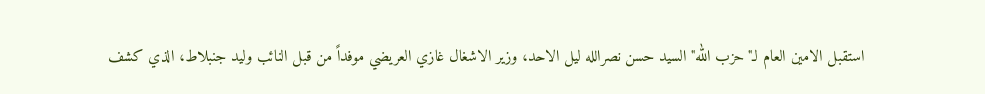استقبل الامين العام لـ"حزب الله" السيد حسن نصرالله ليل الاحد، وزير الاشغال غازي العريضي موفداً من قبل النائب وليد جنبلاط، الذي كشف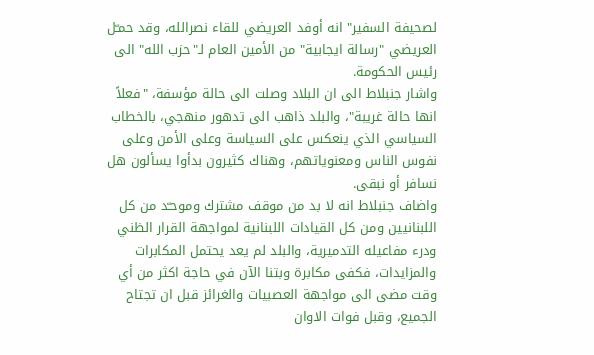لصحيفة السفير" انه أوفد العريضي للقاء نصرالله، وقد حمـّل العريضي "رسالة ايجابية" من الأمين العام لـ"حزب الله" الى رئيس الحكومة.
واشار جنبلاط الى ان البلاد وصلت الى حالة مؤسفة، "فعلاً انها حالة غريبة"، والبلد ذاهب الى تدهور منهجي، بالخطاب السياسي الذي ينعكس على السياسة وعلى الأمن وعلى نفوس الناس ومعنوياتهم، وهناك كثيرون بدأوا يسألون هل نسافر أو نبقى.
واضاف جنبلاط انه لا بد من موقف مشترك وموحـّد من كل اللبنانيين ومن كل القيادات اللبنانية لمواجهة القرار الظني ودرء مفاعيله التدميرية، والبلد لم يعد يحتمل المكابرات والمزايدات، فكفى مكابرة وبتنا الآن في حاجة اكثر من أي وقت مضى الى مواجهة العصبيات والغرائز قبل ان تجتاح الجميع، وقبل فوات الاوان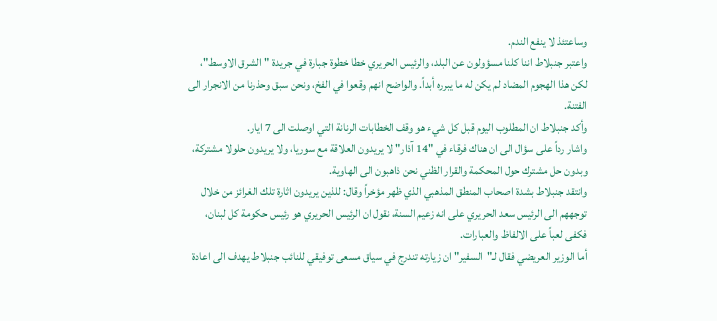وساعتئذ لا ينفع الندم.
واعتبر جنبلاط اننا كلنا مسؤولون عن البلد، والرئيس الحريري خطا خطوة جبارة في جريدة "الشرق الاوسط"، لكن هذا الهجوم المضاد لم يكن له ما يبرره أبداً. والواضح انهم وقعوا في الفخ، ونحن سبق وحذرنا من الانجرار الى الفتنة.
وأكد جنبلاط ان المطلوب اليوم قبل كل شيء هو وقف الخطابات الرنانة التي اوصلت الى 7 ايار.
واشار رداً على سؤال الى ان هناك فرقاء في "14 آذار" لا يريدون العلاقة مع سوريا، ولا يريدون حلولا مشتركة، وبدون حل مشترك حول المحكمة والقرار الظني نحن ذاهبون الى الهاوية.
وانتقد جنبلاط بشدة اصحاب المنطق المذهبي الذي ظهر مؤخراً وقال: للذين يريدون اثارة تلك الغرائز من خلال توجههم الى الرئيس سعد الحريري على انه زعيم السنة، نقول ان الرئيس الحريري هو رئيس حكومة كل لبنان، فكفى لعباً على الالفاظ والعبارات.
أما الوزير العريضي فقال لـ"السفير" ان زيارته تندرج في سياق مسعى توفيقي للنائب جنبلاط يهدف الى اعادة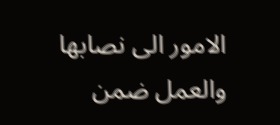الامور الى نصابها والعمل ضمن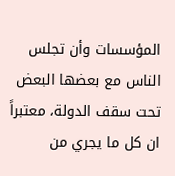المؤسسات وأن تجلس الناس مع بعضها البعض تحت سقف الدولة، معتبراً ان كل ما يجري من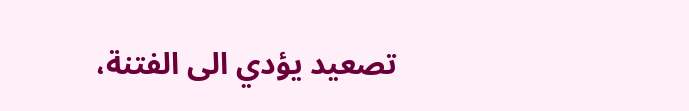تصعيد يؤدي الى الفتنة،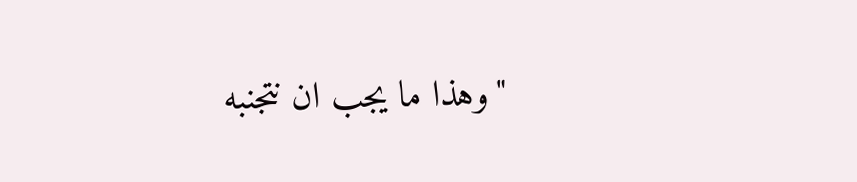"وهذا ما يجب ان نتجنبه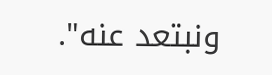ونبتعد عنه".